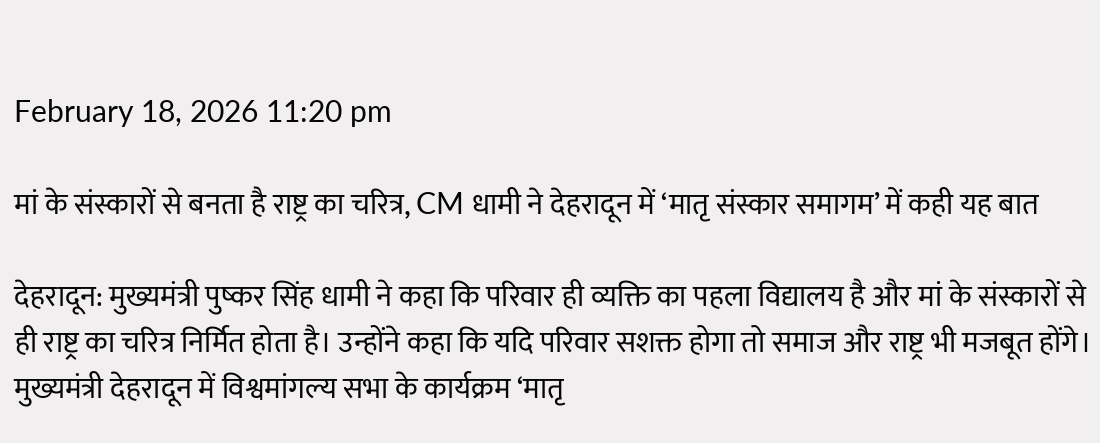February 18, 2026 11:20 pm

मां के संस्कारों से बनता है राष्ट्र का चरित्र, CM धामी ने देहरादून में ‘मातृ संस्कार समागम’ में कही यह बात

देहरादून: मुख्यमंत्री पुष्कर सिंह धामी ने कहा कि परिवार ही व्यक्ति का पहला विद्यालय है और मां के संस्कारों से ही राष्ट्र का चरित्र निर्मित होता है। उन्होंने कहा कि यदि परिवार सशक्त होगा तो समाज और राष्ट्र भी मजबूत होंगे। मुख्यमंत्री देहरादून में विश्वमांगल्य सभा के कार्यक्रम ‘मातृ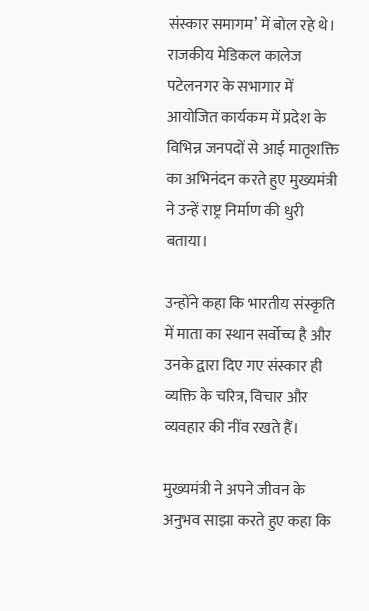संस्कार समागम’ में बोल रहे थे। राजकीय मेडिकल कालेज पटेलनगर के सभागार में आयोजित कार्यकम में प्रदेश के विभिन्न जनपदों से आई मातृशक्ति का अभिनंदन करते हुए मुख्यमंत्री ने उन्हें राष्ट्र निर्माण की धुरी बताया।

उन्होंने कहा कि भारतीय संस्कृति में माता का स्थान सर्वोच्च है और उनके द्वारा दिए गए संस्कार ही व्यक्ति के चरित्र, विचार और व्यवहार की नींव रखते हैं।

मुख्यमंत्री ने अपने जीवन के अनुभव साझा करते हुए कहा कि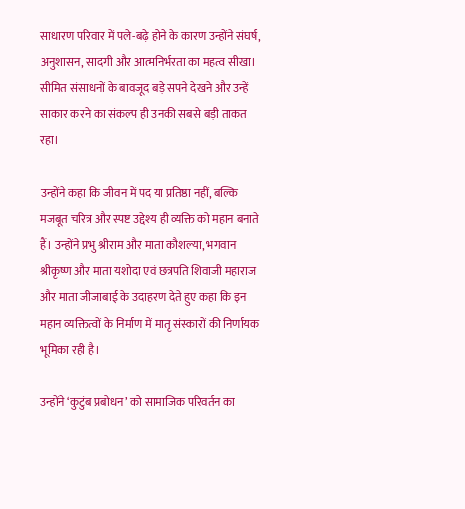साधारण परिवार में पले-बढ़े होने के कारण उन्होंने संघर्ष, अनुशासन, सादगी और आत्मनिर्भरता का महत्व सीखा। सीमित संसाधनों के बावजूद बड़े सपने देखने और उन्हें साकार करने का संकल्प ही उनकी सबसे बड़ी ताकत रहा।

उन्होंने कहा कि जीवन में पद या प्रतिष्ठा नहीं, बल्कि मजबूत चरित्र और स्पष्ट उद्देश्य ही व्यक्ति को महान बनाते हैं। उन्होंने प्रभु श्रीराम और माता कौशल्या, भगवान श्रीकृष्ण और माता यशोदा एवं छत्रपति शिवाजी महाराज और माता जीजाबाई के उदाहरण देते हुए कहा कि इन महान व्यक्तित्वों के निर्माण में मातृ संस्कारों की निर्णायक भूमिका रही है।

उन्होंने ‘कुटुंब प्रबोधन’ को सामाजिक परिवर्तन का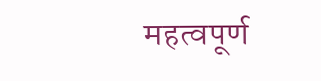महत्वपूर्ण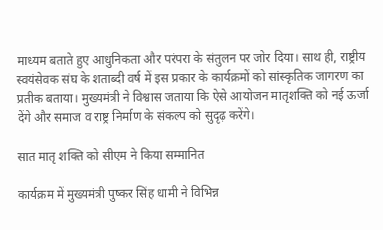माध्यम बताते हुए आधुनिकता और परंपरा के संतुलन पर जोर दिया। साथ ही, राष्ट्रीय स्वयंसेवक संघ के शताब्दी वर्ष में इस प्रकार के कार्यक्रमों को सांस्कृतिक जागरण का प्रतीक बताया। मुख्यमंत्री ने विश्वास जताया कि ऐसे आयोजन मातृशक्ति को नई ऊर्जा देंगे और समाज व राष्ट्र निर्माण के संकल्प को सुदृढ़ करेंगे।

सात मातृ शक्ति को सीएम ने किया सम्मानित

कार्यक्रम में मुख्यमंत्री पुष्कर सिंह धामी ने विभिन्न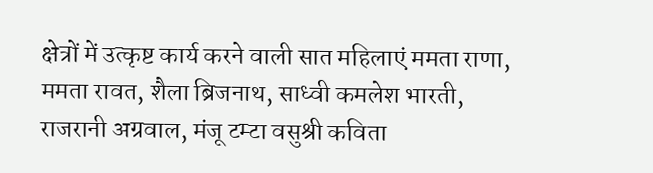क्षेत्रों में उत्कृष्ट कार्य करने वाली सात महिलाएं ममता राणा, ममता रावत, शैला ब्रिजनाथ, साध्वी कमलेश भारती, राजरानी अग्रवाल, मंजू टम्टा वसुश्री कविता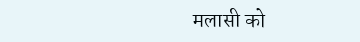मलासी को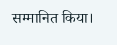सम्मानित किया।